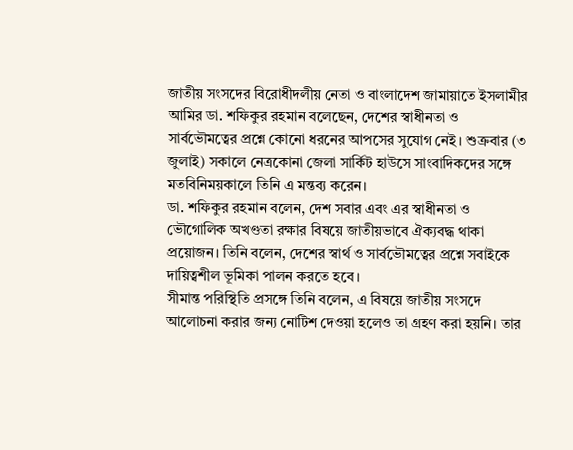জাতীয় সংসদের বিরোধীদলীয় নেতা ও বাংলাদেশ জামায়াতে ইসলামীর আমির ডা. শফিকুর রহমান বলেছেন, দেশের স্বাধীনতা ও সার্বভৌমত্বের প্রশ্নে কোনো ধরনের আপসের সুযোগ নেই। শুক্রবার (৩ জুলাই) সকালে নেত্রকোনা জেলা সার্কিট হাউসে সাংবাদিকদের সঙ্গে মতবিনিময়কালে তিনি এ মন্তব্য করেন।
ডা. শফিকুর রহমান বলেন, দেশ সবার এবং এর স্বাধীনতা ও ভৌগোলিক অখণ্ডতা রক্ষার বিষয়ে জাতীয়ভাবে ঐক্যবদ্ধ থাকা প্রয়োজন। তিনি বলেন, দেশের স্বার্থ ও সার্বভৌমত্বের প্রশ্নে সবাইকে দায়িত্বশীল ভূমিকা পালন করতে হবে।
সীমান্ত পরিস্থিতি প্রসঙ্গে তিনি বলেন, এ বিষয়ে জাতীয় সংসদে আলোচনা করার জন্য নোটিশ দেওয়া হলেও তা গ্রহণ করা হয়নি। তার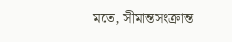মতে, সীমান্তসংক্রান্ত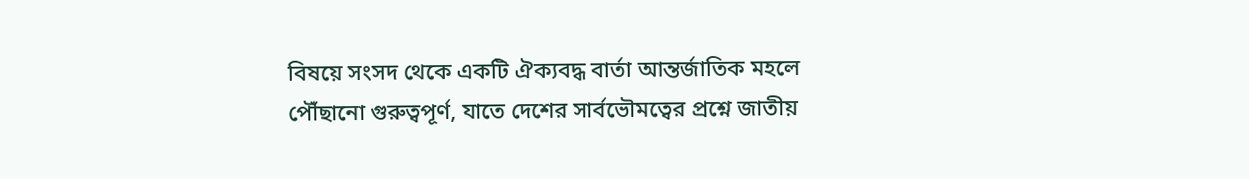বিষয়ে সংসদ থেকে একটি ঐক্যবদ্ধ বার্তা আন্তর্জাতিক মহলে পৌঁছানো গুরুত্বপূর্ণ, যাতে দেশের সার্বভৌমত্বের প্রশ্নে জাতীয়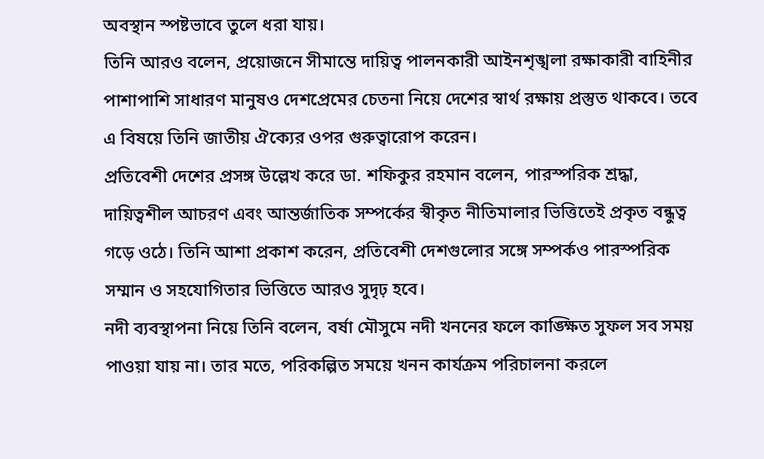অবস্থান স্পষ্টভাবে তুলে ধরা যায়।
তিনি আরও বলেন, প্রয়োজনে সীমান্তে দায়িত্ব পালনকারী আইনশৃঙ্খলা রক্ষাকারী বাহিনীর পাশাপাশি সাধারণ মানুষও দেশপ্রেমের চেতনা নিয়ে দেশের স্বার্থ রক্ষায় প্রস্তুত থাকবে। তবে এ বিষয়ে তিনি জাতীয় ঐক্যের ওপর গুরুত্বারোপ করেন।
প্রতিবেশী দেশের প্রসঙ্গ উল্লেখ করে ডা. শফিকুর রহমান বলেন, পারস্পরিক শ্রদ্ধা, দায়িত্বশীল আচরণ এবং আন্তর্জাতিক সম্পর্কের স্বীকৃত নীতিমালার ভিত্তিতেই প্রকৃত বন্ধুত্ব গড়ে ওঠে। তিনি আশা প্রকাশ করেন, প্রতিবেশী দেশগুলোর সঙ্গে সম্পর্কও পারস্পরিক সম্মান ও সহযোগিতার ভিত্তিতে আরও সুদৃঢ় হবে।
নদী ব্যবস্থাপনা নিয়ে তিনি বলেন, বর্ষা মৌসুমে নদী খননের ফলে কাঙ্ক্ষিত সুফল সব সময় পাওয়া যায় না। তার মতে, পরিকল্পিত সময়ে খনন কার্যক্রম পরিচালনা করলে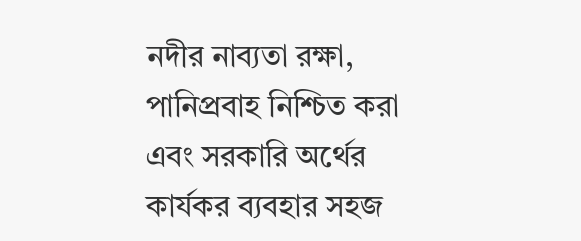নদীর নাব্যতা রক্ষা, পানিপ্রবাহ নিশ্চিত করা এবং সরকারি অর্থের কার্যকর ব্যবহার সহজ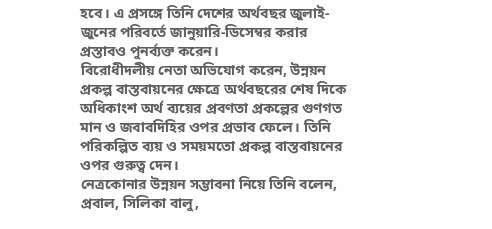হবে। এ প্রসঙ্গে তিনি দেশের অর্থবছর জুলাই-জুনের পরিবর্তে জানুয়ারি-ডিসেম্বর করার প্রস্তাবও পুনর্ব্যক্ত করেন।
বিরোধীদলীয় নেতা অভিযোগ করেন, উন্নয়ন প্রকল্প বাস্তবায়নের ক্ষেত্রে অর্থবছরের শেষ দিকে অধিকাংশ অর্থ ব্যয়ের প্রবণতা প্রকল্পের গুণগত মান ও জবাবদিহির ওপর প্রভাব ফেলে। তিনি পরিকল্পিত ব্যয় ও সময়মতো প্রকল্প বাস্তবায়নের ওপর গুরুত্ব দেন।
নেত্রকোনার উন্নয়ন সম্ভাবনা নিয়ে তিনি বলেন, প্রবাল, সিলিকা বালু,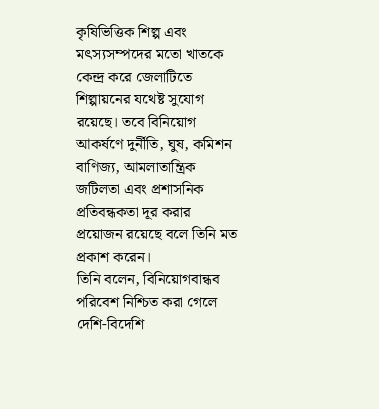কৃষিভিত্তিক শিল্প এবং মৎস্যসম্পদের মতো খাতকে কেন্দ্র করে জেলাটিতে শিল্পায়নের যথেষ্ট সুযোগ রয়েছে। তবে বিনিয়োগ আকর্ষণে দুর্নীতি, ঘুষ, কমিশন বাণিজ্য, আমলাতান্ত্রিক জটিলতা এবং প্রশাসনিক প্রতিবন্ধকতা দূর করার প্রয়োজন রয়েছে বলে তিনি মত প্রকাশ করেন।
তিনি বলেন, বিনিয়োগবান্ধব পরিবেশ নিশ্চিত করা গেলে দেশি-বিদেশি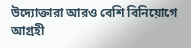উদ্যোক্তারা আরও বেশি বিনিয়োগে আগ্রহী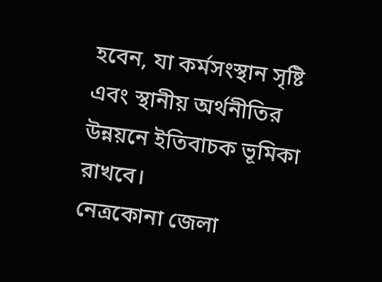হবেন, যা কর্মসংস্থান সৃষ্টি এবং স্থানীয় অর্থনীতির উন্নয়নে ইতিবাচক ভূমিকা রাখবে।
নেত্রকোনা জেলা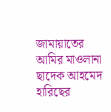জামায়াতের আমির মাওলানা ছাদেক আহমেদ হারিছের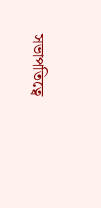সভাপতিত্বে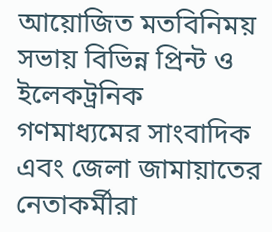আয়োজিত মতবিনিময় সভায় বিভিন্ন প্রিন্ট ও ইলেকট্রনিক গণমাধ্যমের সাংবাদিক এবং জেলা জামায়াতের নেতাকর্মীরা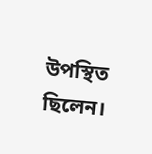উপস্থিত ছিলেন।